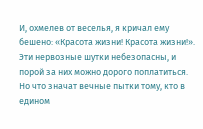И, охмелев от веселья, я кричал ему бешено: «Красота жизни! Красота жизни!». Эти нервозные шутки небезопасны, и порой за них можно дорого поплатиться. Но что значат вечные пытки тому, кто в едином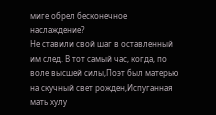миге обрел бесконечное наслаждение?
Не ставили свой шаг в оставленный им след. В тот самый час, когда, по воле высшей силы,Поэт был матерью на скучный свет рожден,Испуганная мать хулу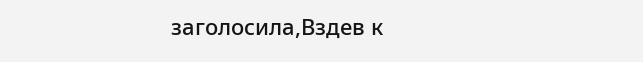заголосила,Вздев к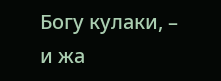Богу кулаки, – и жа